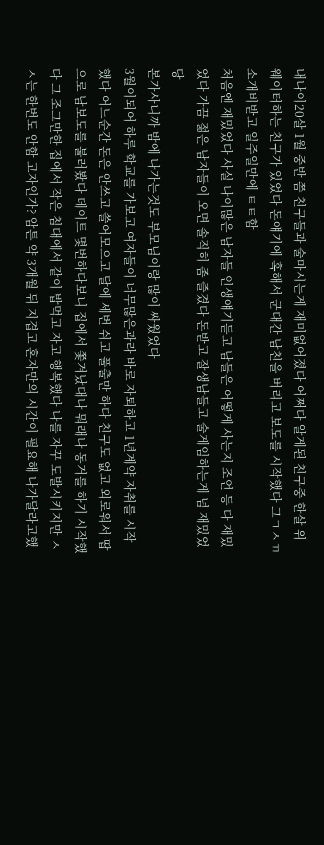내나이20살 1월 중반 쯤 친구들과 술마시는게 재미없어졌다 어쩌다 알게된 친구중 한살 위 웨이터하는 친구가 있었다 돈얘기에 혹해서 군대간 남친을 버리고 보도를 시작했다 그ㄱㅅㄲ 소개비받고 일주일만에 ㅌㅌ함
처음엔 재밌었다 사실 나이많은 남자들 인생얘기듣고 남들은 어떻게 사는지 조언 등 다 재밌었다 가끔 젊은 남자들이 오면 솔직히 좀 즐겼다 돈받고 잘생남들고 술게임하는게 넘 재밌었당
본가사니까 밤에 나가는것도 부모님이랑 많이 싸웠었다
3월이되어 하루 학교를 가보고 여자들이 너무많은과라 바로 자퇴하고 1년계약 자취를 시작했다 어느순간 돈은 안쓰고 쓸어모으고 달에 세번 쉬고 풀출만 하다 친구도 없고 외로워서 땁으로 남보도를 불러봤다 데이트 몇번하다보니 집에서 쫓겨났대나 뭐래나 동거를 하기 시작했다 그 조그만한 집에서 작은 침대에서 같이 밥먹고 자고 행복했다 나를 자꾸 도발시키지만 ㅅㅅ는 한번도 안함 고자인가? 암튼 약 3개월 뒤 지겹고 혼자만의 시간이 필요해 나가달라고했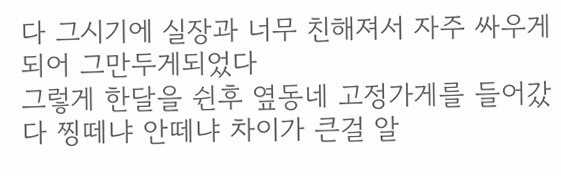다 그시기에 실장과 너무 친해져서 자주 싸우게되어 그만두게되었다
그렇게 한달을 쉰후 옆동네 고정가게를 들어갔다 찡떼냐 안떼냐 차이가 큰걸 알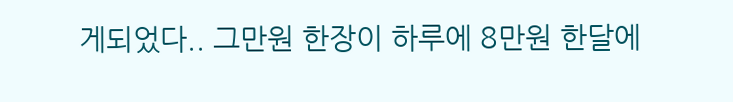게되었다.. 그만원 한장이 하루에 8만원 한달에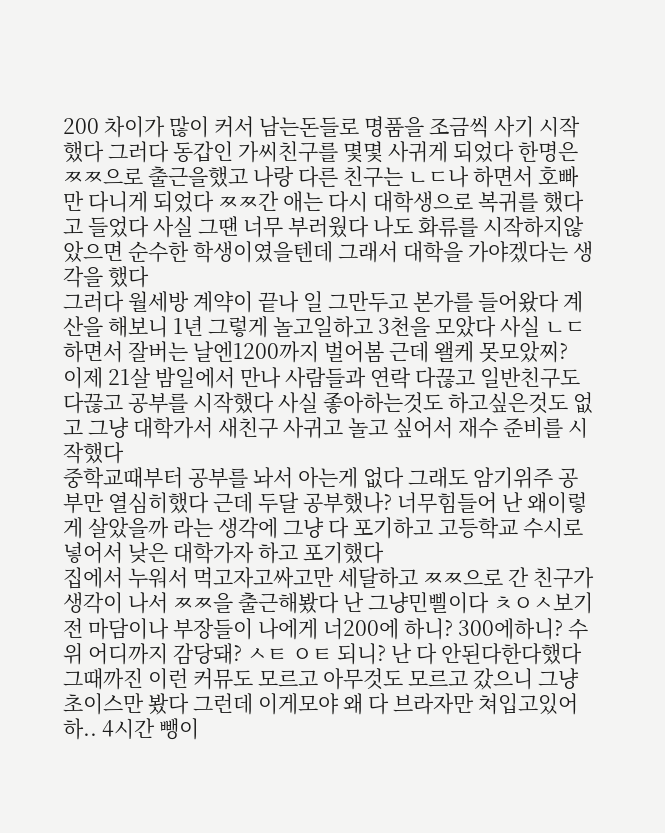200 차이가 많이 커서 남는돈들로 명품을 조금씩 사기 시작했다 그러다 동갑인 가씨친구를 몇몇 사귀게 되었다 한명은 ㅉㅉ으로 출근을했고 나랑 다른 친구는 ㄴㄷ나 하면서 호빠만 다니게 되었다 ㅉㅉ간 애는 다시 대학생으로 복귀를 했다고 들었다 사실 그땐 너무 부러웠다 나도 화류를 시작하지않았으면 순수한 학생이였을텐데 그래서 대학을 가야겠다는 생각을 했다
그러다 월세방 계약이 끝나 일 그만두고 본가를 들어왔다 계산을 해보니 1년 그렇게 놀고일하고 3천을 모았다 사실 ㄴㄷ하면서 잘버는 날엔1200까지 벌어봄 근데 왤케 못모았찌?
이제 21살 밤일에서 만나 사람들과 연락 다끊고 일반친구도 다끊고 공부를 시작했다 사실 좋아하는것도 하고싶은것도 없고 그냥 대학가서 새친구 사귀고 놀고 싶어서 재수 준비를 시작했다
중학교때부터 공부를 놔서 아는게 없다 그래도 암기위주 공부만 열심히했다 근데 두달 공부했나? 너무힘들어 난 왜이렇게 살았을까 라는 생각에 그냥 다 포기하고 고등학교 수시로 넣어서 낮은 대학가자 하고 포기했다
집에서 누워서 먹고자고싸고만 세달하고 ㅉㅉ으로 간 친구가 생각이 나서 ㅉㅉ을 출근해봤다 난 그냥민삘이다 ㅊㅇㅅ보기전 마담이나 부장들이 나에게 너200에 하니? 300에하니? 수위 어디까지 감당돼? ㅅㅌ ㅇㅌ 되니? 난 다 안된다한다했다 그때까진 이런 커뮤도 모르고 아무것도 모르고 갔으니 그냥 초이스만 봤다 그런데 이게모야 왜 다 브라자만 쳐입고있어 하.. 4시간 뺑이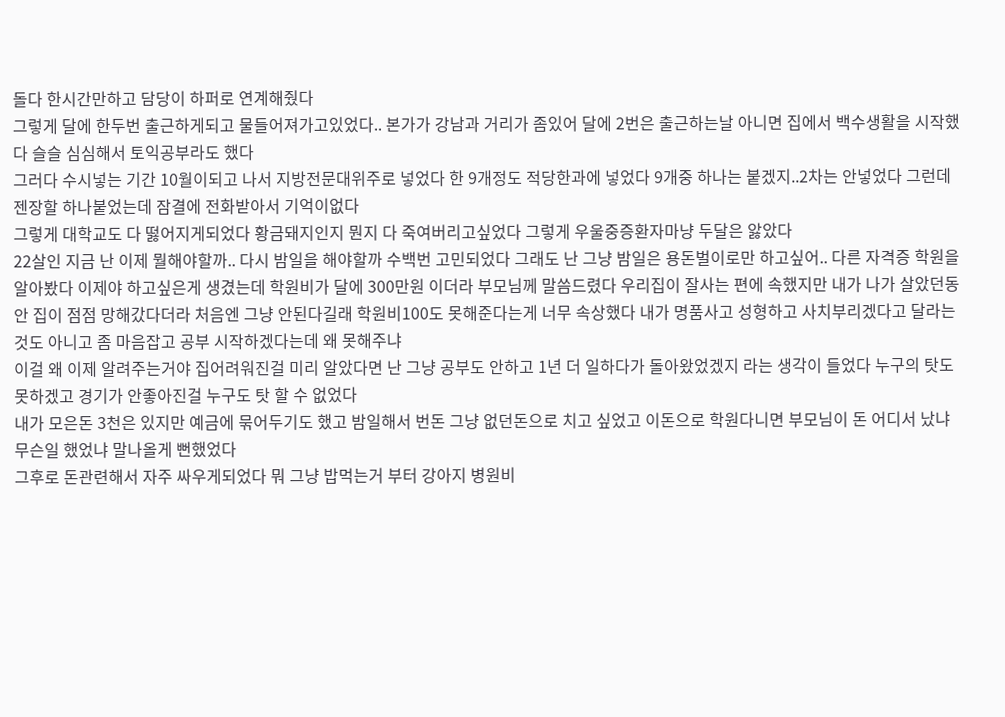돌다 한시간만하고 담당이 하퍼로 연계해줬다
그렇게 달에 한두번 출근하게되고 물들어져가고있었다.. 본가가 강남과 거리가 좀있어 달에 2번은 출근하는날 아니면 집에서 백수생활을 시작했다 슬슬 심심해서 토익공부라도 했다
그러다 수시넣는 기간 10월이되고 나서 지방전문대위주로 넣었다 한 9개정도 적당한과에 넣었다 9개중 하나는 붙겠지..2차는 안넣었다 그런데 젠장할 하나붙었는데 잠결에 전화받아서 기억이없다
그렇게 대학교도 다 떯어지게되었다 황금돼지인지 뭔지 다 죽여버리고싶었다 그렇게 우울중증환자마냥 두달은 앓았다
22살인 지금 난 이제 뭘해야할까.. 다시 밤일을 해야할까 수백번 고민되었다 그래도 난 그냥 밤일은 용돈벌이로만 하고싶어.. 다른 자격증 학원을 알아봤다 이제야 하고싶은게 생겼는데 학원비가 달에 300만원 이더라 부모님께 말씀드렸다 우리집이 잘사는 편에 속했지만 내가 나가 살았던동안 집이 점점 망해갔다더라 처음엔 그냥 안된다길래 학원비100도 못해준다는게 너무 속상했다 내가 명품사고 성형하고 사치부리겠다고 달라는것도 아니고 좀 마음잡고 공부 시작하겠다는데 왜 못해주냐
이걸 왜 이제 알려주는거야 집어려워진걸 미리 알았다면 난 그냥 공부도 안하고 1년 더 일하다가 돌아왔었겠지 라는 생각이 들었다 누구의 탓도 못하겠고 경기가 안좋아진걸 누구도 탓 할 수 없었다
내가 모은돈 3천은 있지만 예금에 묶어두기도 했고 밤일해서 번돈 그냥 없던돈으로 치고 싶었고 이돈으로 학원다니면 부모님이 돈 어디서 났냐 무슨일 했었냐 말나올게 뻔했었다
그후로 돈관련해서 자주 싸우게되었다 뭐 그냥 밥먹는거 부터 강아지 병원비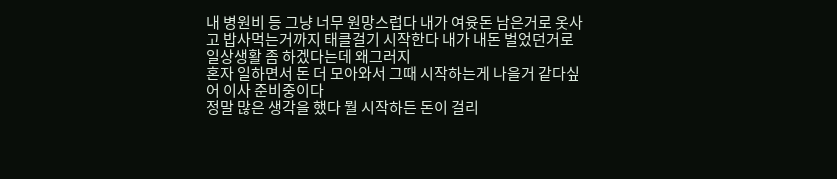내 병원비 등 그냥 너무 원망스럽다 내가 여윳돈 남은거로 옷사고 밥사먹는거까지 태클걸기 시작한다 내가 내돈 벌었던거로 일상생활 좀 하겠다는데 왜그러지
혼자 일하면서 돈 더 모아와서 그때 시작하는게 나을거 같다싶어 이사 준비중이다
정말 많은 생각을 했다 뭘 시작하든 돈이 걸리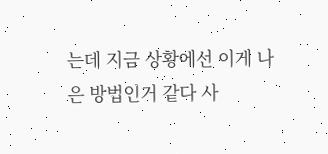는데 지금 상황에선 이게 나은 방법인거 같다 사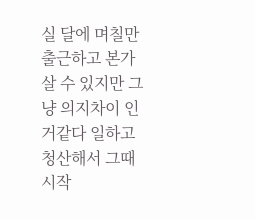실 달에 며칠만 출근하고 본가 살 수 있지만 그냥 의지차이 인거같다 일하고 청산해서 그때 시작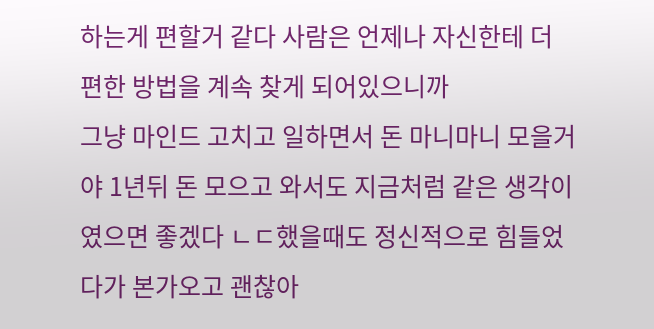하는게 편할거 같다 사람은 언제나 자신한테 더 편한 방법을 계속 찾게 되어있으니까
그냥 마인드 고치고 일하면서 돈 마니마니 모을거야 1년뒤 돈 모으고 와서도 지금처럼 같은 생각이였으면 좋겠다 ㄴㄷ했을때도 정신적으로 힘들었다가 본가오고 괜찮아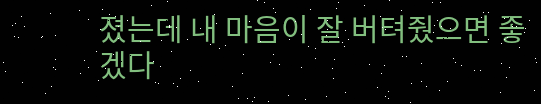졌는데 내 마음이 잘 버텨줬으면 좋겠다